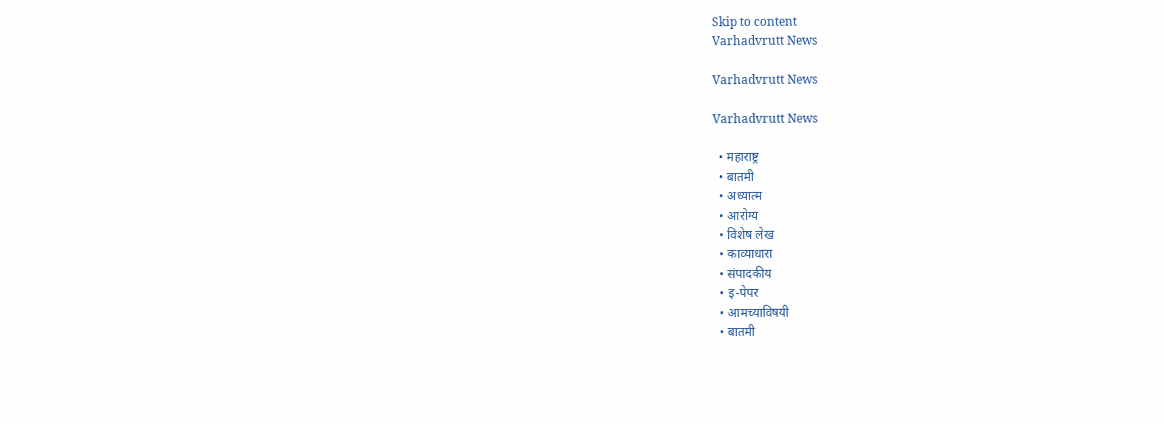Skip to content
Varhadvrutt News

Varhadvrutt News

Varhadvrutt News

  • महाराष्ट्र
  • बातमी
  • अध्यात्म
  • आरोग्य
  • विशेष लेख
  • काव्याधारा
  • संपादकीय
  • इ-पेपर
  • आमच्याविषयी
  • बातमी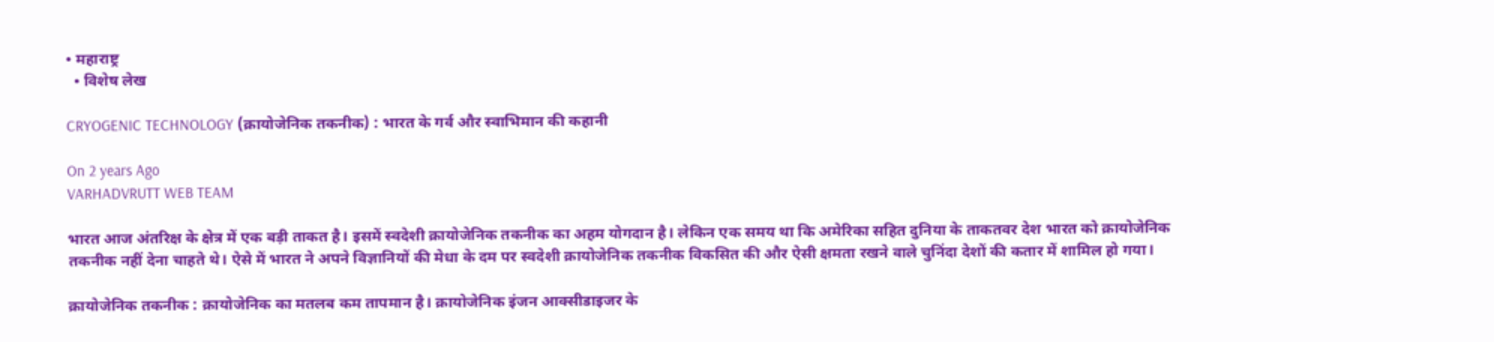• महाराष्ट्र
  • विशेष लेख

CRYOGENIC TECHNOLOGY (क्रायोजेनिक तकनीक) : भारत के गर्व और स्वाभिमान की कहानी

On 2 years Ago
VARHADVRUTT WEB TEAM

भारत आज अंतरिक्ष के क्षेत्र में एक बड़ी ताकत है। इसमें स्वदेशी क्रायोजेनिक तकनीक का अहम योगदान है। लेकिन एक समय था कि अमेरिका सहित दुनिया के ताकतवर देश भारत को क्रायोजेनिक तकनीक नहीं देना चाहते थे। ऐसे में भारत ने अपने विज्ञानियों की मेधा के दम पर स्वदेशी क्रायोजेनिक तकनीक विकसित की और ऐसी क्षमता रखने वाले चुनिंदा देशों की कतार में शामिल हो गया।

क्रायोजेनिक तकनीक : क्रायोजेनिक का मतलब कम तापमान है। क्रायोजेनिक इंजन आक्सीडाइजर के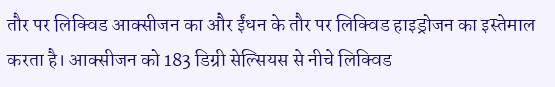तौर पर लिक्विड आक्सीजन का और ईंधन के तौर पर लिक्विड हाइड्रोजन का इस्तेमाल करता है। आक्सीजन को 183 डिग्री सेल्सियस से नीचे लिक्विड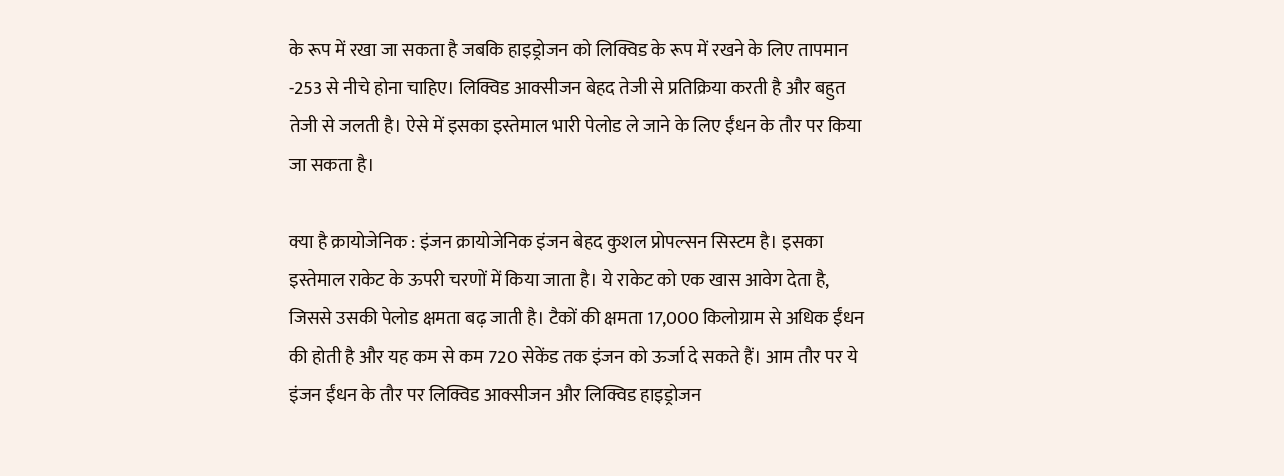के रूप में रखा जा सकता है जबकि हाइड्रोजन को लिक्विड के रूप में रखने के लिए तापमान -253 से नीचे होना चाहिए। लिक्विड आक्सीजन बेहद तेजी से प्रतिक्रिया करती है और बहुत तेजी से जलती है। ऐसे में इसका इस्तेमाल भारी पेलोड ले जाने के लिए ईंधन के तौर पर किया जा सकता है।

क्या है क्रायोजेनिक : इंजन क्रायोजेनिक इंजन बेहद कुशल प्रोपल्सन सिस्टम है। इसका इस्तेमाल राकेट के ऊपरी चरणों में किया जाता है। ये राकेट को एक खास आवेग देता है, जिससे उसकी पेलोड क्षमता बढ़ जाती है। टैकों की क्षमता 17,000 किलोग्राम से अधिक ईंधन की होती है और यह कम से कम 720 सेकेंड तक इंजन को ऊर्जा दे सकते हैं। आम तौर पर ये इंजन ईंधन के तौर पर लिक्विड आक्सीजन और लिक्विड हाइड्रोजन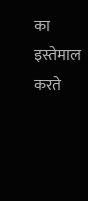का इस्तेमाल करते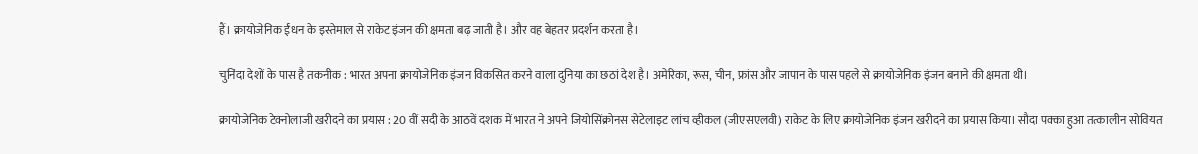हैं। क्रायोजेनिक ईंधन के इस्तेमाल से राकेट इंजन की क्षमता बढ़ जाती है। और वह बेहतर प्रदर्शन करता है।

चुनिंदा देशों के पास है तकनीक : भारत अपना क्रायोजेनिक इंजन विकसित करने वाला दुनिया का छठां देश है। अमेरिका, रूस, चीन, फ्रांस और जापान के पास पहले से क्रायोजेनिक इंजन बनाने की क्षमता थी।

क्रायोजेनिक टेक्नोलाजी खरीदने का प्रयास : 20 वीं सदी के आठवें दशक में भारत ने अपने जियोसिंक्रोनस सेटेलाइट लांच व्हीकल (जीएसएलवी) राकेट के लिए क्रायोजेनिक इंजन खरीदने का प्रयास किया। सौदा पक्का हुआ तत्कालीन सोवियत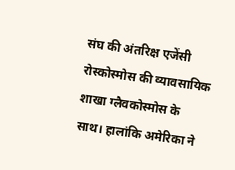संघ की अंतरिक्ष एजेंसी रोस्कोस्मोस की व्यावसायिक शाखा ग्लैवकोस्मोस के साथ। हालांकि अमेरिका ने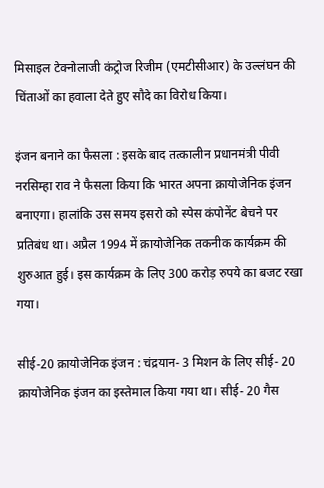मिसाइल टेक्नोलाजी कंट्रोज रिजीम (एमटीसीआर) के उल्लंघन की चिंताओं का हवाला देते हुए सौदे का विरोध किया।

इंजन बनाने का फैसला : इसके बाद तत्कालीन प्रधानमंत्री पीवी नरसिम्हा राव ने फैसला किया कि भारत अपना क्रायोजेनिक इंजन बनाएगा। हालांकि उस समय इसरो को स्पेस कंपोनेंट बेचने पर प्रतिबंध था। अप्रैल 1994 में क्रायोजेनिक तकनीक कार्यक्रम की शुरुआत हुई। इस कार्यक्रम के लिए 300 करोड़ रुपये का बजट रखा गया।

सीई-20 क्रायोजेनिक इंजन : चंद्रयान- 3 मिशन के लिए सीई- 20 क्रायोजेनिक इंजन का इस्तेमाल किया गया था। सीई- 20 गैस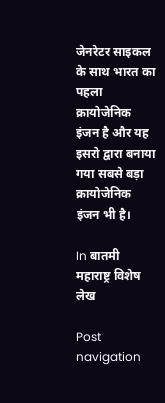जेनरेटर साइकल के साथ भारत का पहला क्रायोजेनिक इंजन है और यह इसरो द्वारा बनाया गया सबसे बड़ा क्रायोजेनिक इंजन भी है।

In बातमी महाराष्ट्र विशेष लेख

Post navigation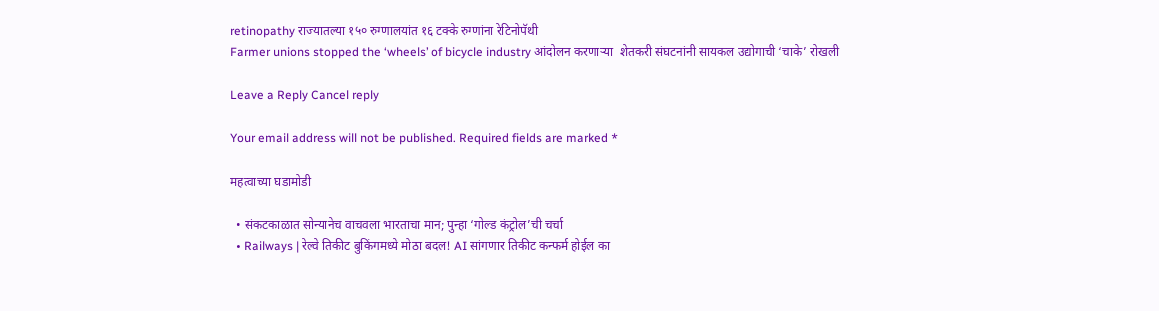retinopathy राज्यातल्या १५० रुग्णालयांत १६ टक्के रुग्णांना रेटिनोपॅथी
Farmer unions stopped the ‘wheels’ of bicycle industry आंदोलन करणाऱ्या  शेतकरी संघटनांनी सायकल उद्योगाची ‘चाके’ रोखली

Leave a Reply Cancel reply

Your email address will not be published. Required fields are marked *

महत्वाच्या घडामोडी

  • संकटकाळात सोन्यानेच वाचवला भारताचा मान; पुन्हा ‘गोल्ड कंट्रोल’ची चर्चा
  • Railways | रेल्वे तिकीट बुकिंगमध्ये मोठा बदल! AI सांगणार तिकीट कन्फर्म होईल का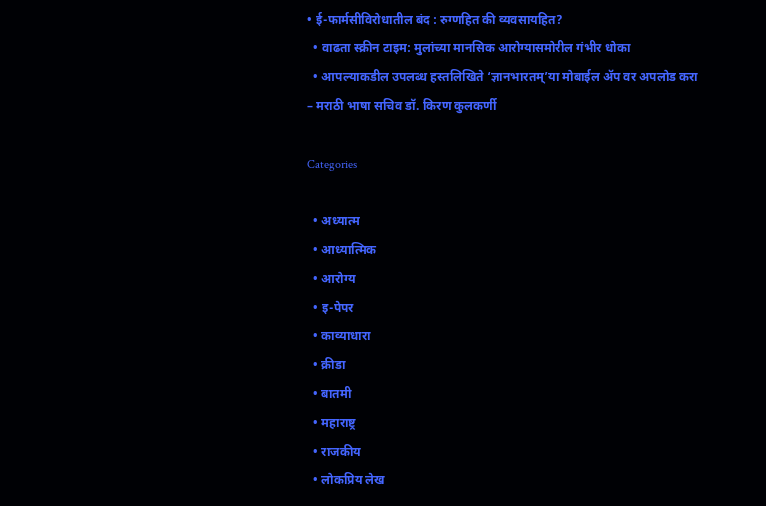• ई-फार्मसीविरोधातील बंद : रुग्णहित की व्यवसायहित?
  • वाढता स्क्रीन टाइम: मुलांच्या मानसिक आरोग्यासमोरील गंभीर धोका
  • आपल्याकडील उपलब्ध हस्तलिखिते ‘ज्ञानभारतम्’या मोबाईल ॲप वर अपलोड करा – मराठी भाषा सचिव डॉ. किरण कुलकर्णी

Categories

  • अध्यात्म
  • आध्यात्मिक
  • आरोग्य
  • इ-पेपर
  • काव्याधारा
  • क्रीडा
  • बातमी
  • महाराष्ट्र
  • राजकीय
  • लोकप्रिय लेख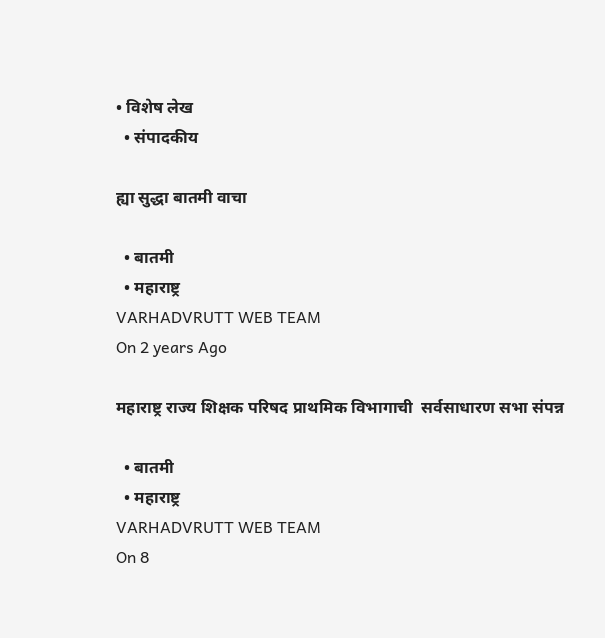• विशेष लेख
  • संपादकीय

ह्या सुद्धा बातमी वाचा

  • बातमी
  • महाराष्ट्र
VARHADVRUTT WEB TEAM
On 2 years Ago

महाराष्ट्र राज्य शिक्षक परिषद प्राथमिक विभागाची  सर्वसाधारण सभा संपन्न

  • बातमी
  • महाराष्ट्र
VARHADVRUTT WEB TEAM
On 8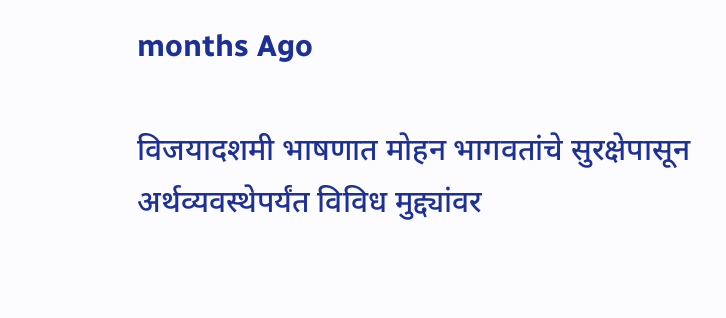months Ago

विजयादशमी भाषणात मोहन भागवतांचे सुरक्षेपासून अर्थव्यवस्थेपर्यंत विविध मुद्द्यांवर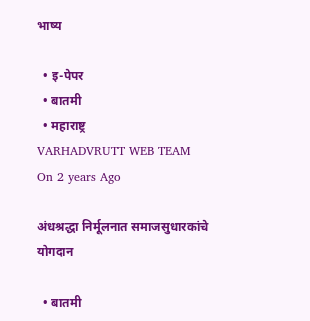भाष्य

  • इ-पेपर
  • बातमी
  • महाराष्ट्र
VARHADVRUTT WEB TEAM
On 2 years Ago

अंधश्रद्धा निर्मूलनात समाजसुधारकांचे योगदान

  • बातमी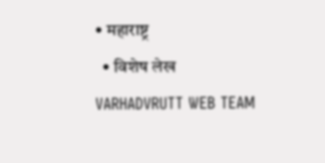• महाराष्ट्र
  • विशेष लेख
VARHADVRUTT WEB TEAM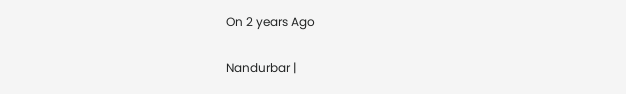On 2 years Ago

Nandurbar |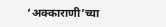‘अक्काराणी’च्या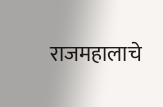राजमहालाचे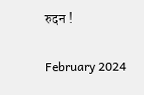रुदन !

February 2024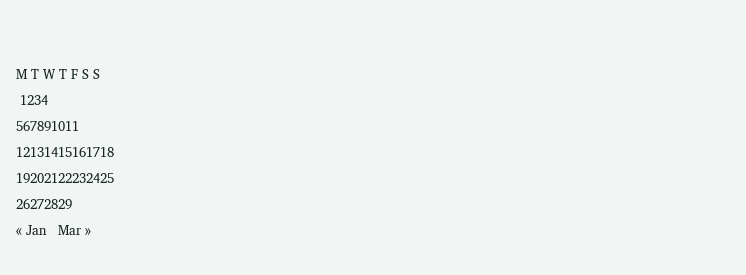M T W T F S S
 1234
567891011
12131415161718
19202122232425
26272829
« Jan   Mar »